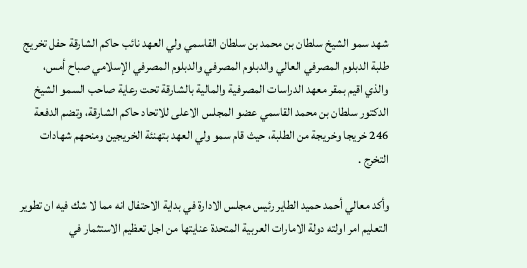شهد سمو الشيخ سلطان بن محمد بن سلطان القاسمي ولي العهد نائب حاكم الشارقة حفل تخريج طلبة الدبلوم المصرفي العالي والدبلوم المصرفي والدبلوم المصرفي الإسلامي صباح أمس، والذي اقيم بمقر معهد الدراسات المصرفية والمالية بالشارقة تحت رعاية صاحب السمو الشيخ الدكتور سلطان بن محمد القاسمي عضو المجلس الاعلى للاتحاد حاكم الشارقة، وتضم الدفعة 246 خريجا وخريجة من الطلبة، حيث قام سمو ولي العهد بتهنئة الخريجين ومنحهم شهادات التخرج .

وأكد معالي أحمد حميد الطاير رئيس مجلس الادارة في بداية الاحتفال انه مما لا شك فيه ان تطوير التعليم امر اولته دولة الامارات العربية المتحدة عنايتها من اجل تعظيم الاستثمار في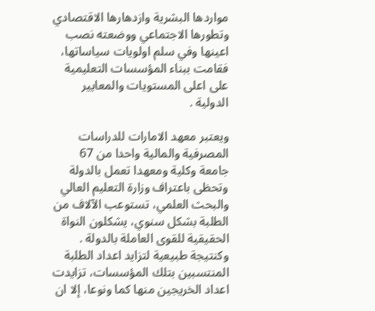مواردها البشرية وازدهارها الاقتصادي وتطورها الاجتماعي ووضعته نصب اعينها وفي سلم اولويات سياساتها، فقامت ببناء المؤسسات التعليمية على اعلى المستويات والمعايير الدولية .

ويعتبر معهد الامارات للدراسات المصرفية والمالية واحدا من 67 جامعة وكلية ومعهدا تعمل بالدولة وتحظى باعتراف وزارة التعليم العالي والبحث العلمي، تستوعب الآلاف من الطلبة بشكل سنوي، يشكلون النواة الحقيقية للقوى العاملة بالدولة . وكنتيجة طبيعية لتزايد اعداد الطلبة المنتسبين بتلك المؤسسات، تزايدت اعداد الخريجين منها كما ونوعا، إلا ان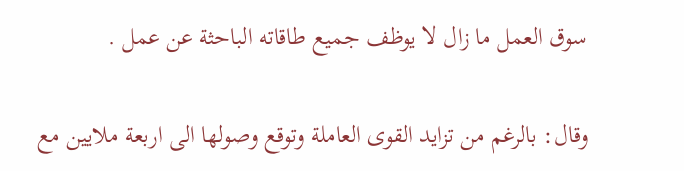سوق العمل ما زال لا يوظف جميع طاقاته الباحثة عن عمل .

وقال: بالرغم من تزايد القوى العاملة وتوقع وصولها الى اربعة ملايين مع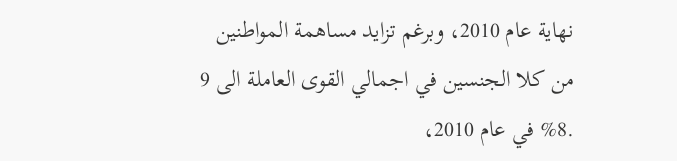نهاية عام 2010، وبرغم تزايد مساهمة المواطنين من كلا الجنسين في اجمالي القوى العاملة الى 9 .8% في عام 2010،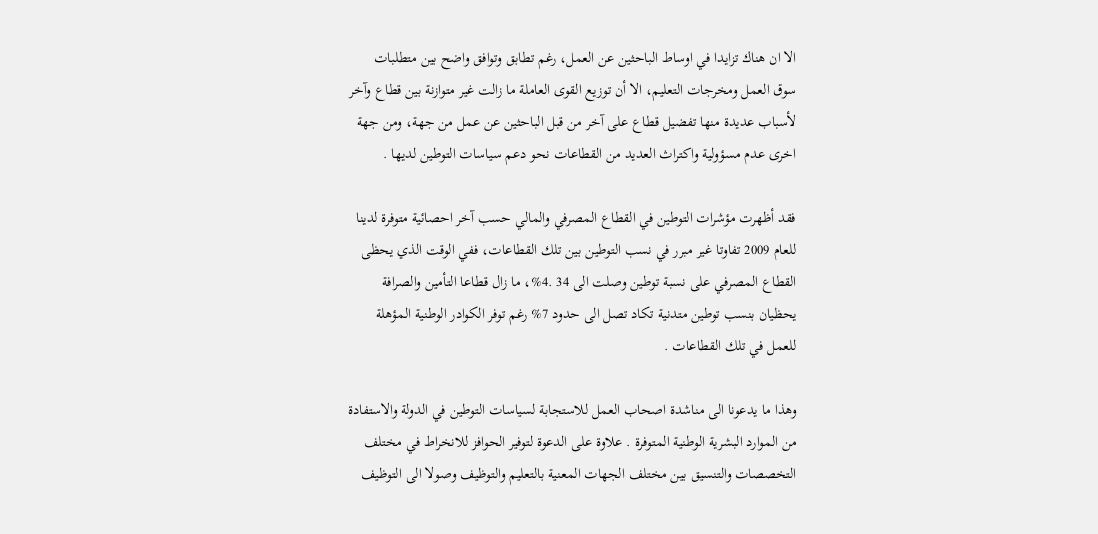الا ان هناك تزايدا في اوساط الباحثين عن العمل، رغم تطابق وتوافق واضح بين متطلبات سوق العمل ومخرجات التعليم، الا أن توزيع القوى العاملة ما زالت غير متوازنة بين قطاع وآخر لأسباب عديدة منها تفضيل قطاع على آخر من قبل الباحثين عن عمل من جهة، ومن جهة اخرى عدم مسؤولية واكتراث العديد من القطاعات نحو دعم سياسات التوطين لديها .

فقد أظهرت مؤشرات التوطين في القطاع المصرفي والمالي حسب آخر احصائية متوفرة لدينا للعام 2009 تفاوتا غير مبرر في نسب التوطين بين تلك القطاعات، ففي الوقت الذي يحظى القطاع المصرفي على نسبة توطين وصلت الى 34 .4%، ما زال قطاعا التأمين والصرافة يحظيان بنسب توطين متدنية تكاد تصل الى حدود 7% رغم توفر الكوادر الوطنية المؤهلة للعمل في تلك القطاعات .

وهذا ما يدعونا الى مناشدة اصحاب العمل للاستجابة لسياسات التوطين في الدولة والاستفادة من الموارد البشرية الوطنية المتوفرة . علاوة على الدعوة لتوفير الحوافز للانخراط في مختلف التخصصات والتنسيق بين مختلف الجهات المعنية بالتعليم والتوظيف وصولا الى التوظيف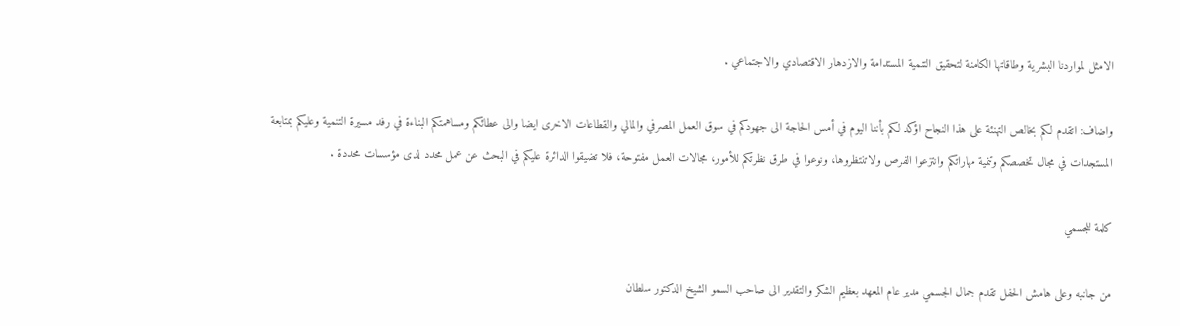الامثل لمواردنا البشرية وطاقاتها الكامنة لتحقيق التنمية المستدامة والازدهار الاقتصادي والاجتماعي .

واضاف: اتقدم لكم بخالص التهنئة على هذا النجاح اؤكد لكم بأننا اليوم في أمس الحاجة الى جهودكم في سوق العمل المصرفي والمالي والقطاعات الاخرى ايضا والى عطائكم ومساهمتكم البناءة في رفد مسيرة التنمية وعليكم بمتابعة المستجدات في مجال تخصصكم وتنمية مهاراتكم وانتزعوا الفرص ولاتنتظروها، ونوعوا في طرق نظرتكم للأمور، مجالات العمل مفتوحة، فلا تضيقوا الدائرة عليكم في البحث عن عمل محدد لدى مؤسسات محددة .

كلمة للجسمي

من جانبه وعلى هامش الحفل تقدم جمال الجسمي مدير عام المعهد بعظيم الشكر والتقدير الى صاحب السمو الشيخ الدكتور سلطان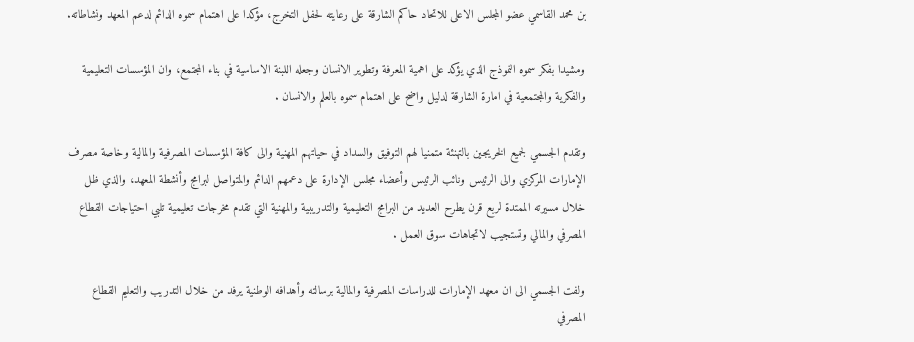بن محمد القاسمي عضو المجلس الاعلى للاتحاد حاكم الشارقة على رعايته لحفل التخرج، مؤكدا على اهتمام سموه الدائم لدعم المعهد ونشاطاته.

ومشيدا بفكر سموه النموذج الذي يؤكد على اهمية المعرفة وتطوير الانسان وجعله اللبنة الاساسية في بناء المجتمع، وان المؤسسات التعليمية والفكرية والمجتمعية في امارة الشارقة لدليل واضح على اهتمام سموه بالعلم والانسان .

وتقدم الجسمي لجميع الخريجين بالتهنئة متمنيا لهم التوفيق والسداد في حياتهم المهنية والى كافة المؤسسات المصرفية والمالية وخاصة مصرف الإمارات المركزي والى الرئيس ونائب الرئيس وأعضاء مجلس الإدارة على دعمهم الدائم والمتواصل لبرامج وأنشطة المعهد، والذي ظل خلال مسيرته الممتدة لربع قرن يطرح العديد من البرامج التعليمية والتدريبية والمهنية التي تقدم مخرجات تعليمية تلبي احتياجات القطاع المصرفي والمالي وتستجيب لاتجاهات سوق العمل .

ولفت الجسمي الى ان معهد الإمارات للدراسات المصرفية والمالية برسالته وأهدافه الوطنية يرفد من خلال التدريب والتعليم القطاع المصرفي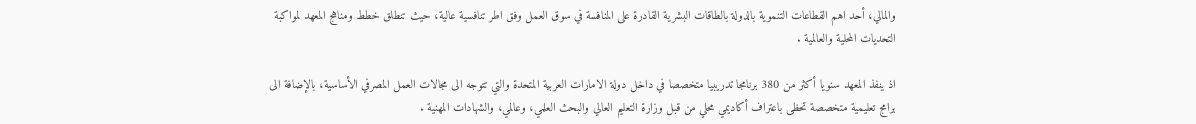والمالي، أحد اهم القطاعات التنموية بالدولة بالطاقات البشرية القادرة على المنافسة في سوق العمل وفق اطر تنافسية عالية، حيث تنطلق خطط ومناهج المعهد لمواكبة التحديات المحلية والعالمية .

اذ ينفذ المعهد سنويا أكثر من 380 برنامجا تدريبيا متخصصا في داخل دولة الامارات العربية المتحدة والتي تتوجه الى مجالات العمل المصرفي الأساسية، بالإضافة الى برامج تعليمية متخصصة تحظى باعتراف أكاديمي محلي من قبل وزارة التعليم العالي والبحث العلمي، وعالمي، والشهادات المهنية .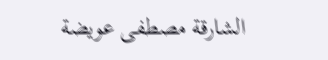الشارقة مصطفى عويضة